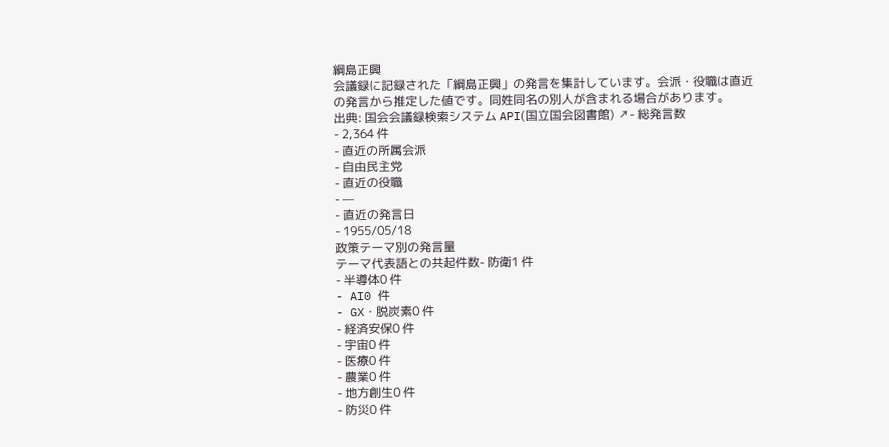綱島正興
会議録に記録された「綱島正興」の発言を集計しています。会派・役職は直近の発言から推定した値です。同姓同名の別人が含まれる場合があります。
出典: 国会会議録検索システム API(国立国会図書館) ↗- 総発言数
- 2,364 件
- 直近の所属会派
- 自由民主党
- 直近の役職
- —
- 直近の発言日
- 1955/05/18
政策テーマ別の発言量
テーマ代表語との共起件数- 防衛1 件
- 半導体0 件
- AI0 件
- GX・脱炭素0 件
- 経済安保0 件
- 宇宙0 件
- 医療0 件
- 農業0 件
- 地方創生0 件
- 防災0 件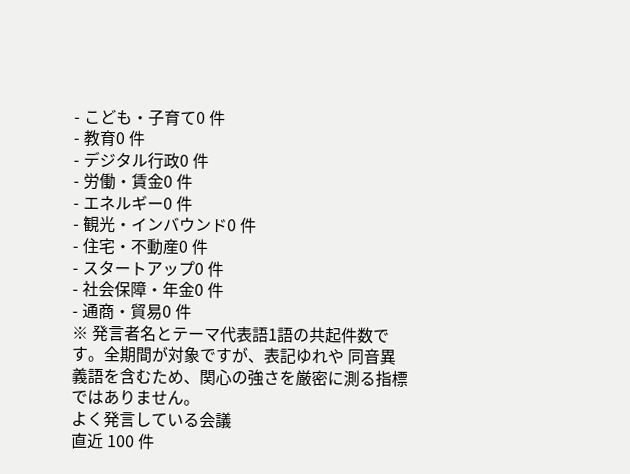- こども・子育て0 件
- 教育0 件
- デジタル行政0 件
- 労働・賃金0 件
- エネルギー0 件
- 観光・インバウンド0 件
- 住宅・不動産0 件
- スタートアップ0 件
- 社会保障・年金0 件
- 通商・貿易0 件
※ 発言者名とテーマ代表語1語の共起件数です。全期間が対象ですが、表記ゆれや 同音異義語を含むため、関心の強さを厳密に測る指標ではありません。
よく発言している会議
直近 100 件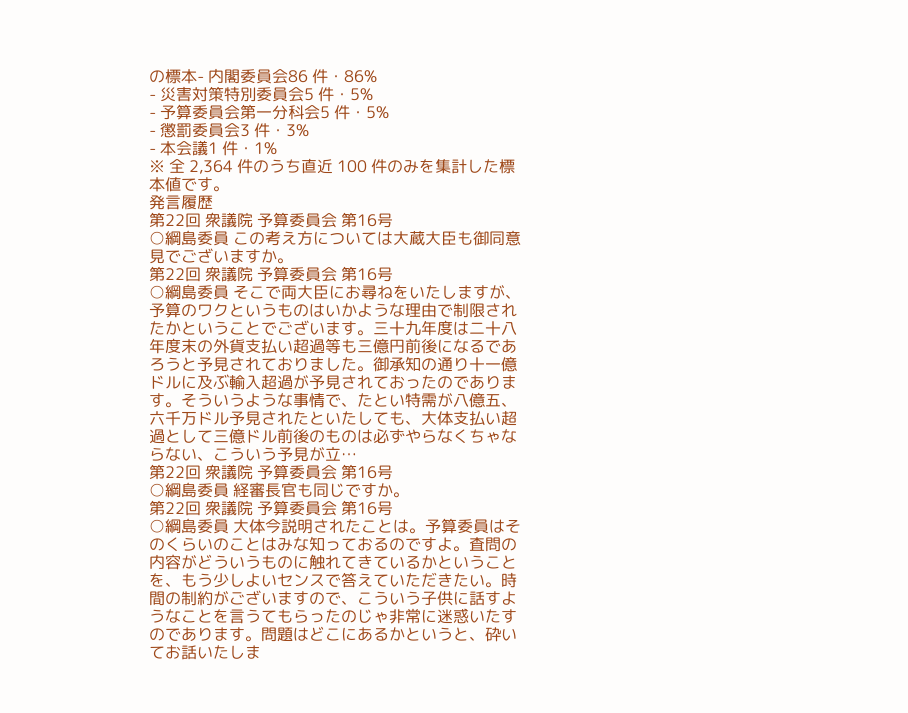の標本- 内閣委員会86 件・86%
- 災害対策特別委員会5 件・5%
- 予算委員会第一分科会5 件・5%
- 懲罰委員会3 件・3%
- 本会議1 件・1%
※ 全 2,364 件のうち直近 100 件のみを集計した標本値です。
発言履歴
第22回 衆議院 予算委員会 第16号
○綱島委員 この考え方については大蔵大臣も御同意見でございますか。
第22回 衆議院 予算委員会 第16号
○綱島委員 そこで両大臣にお尋ねをいたしますが、予算のワクというものはいかような理由で制限されたかということでございます。三十九年度は二十八年度末の外貨支払い超過等も三億円前後になるであろうと予見されておりました。御承知の通り十一億ドルに及ぶ輸入超過が予見されておったのであります。そういうような事情で、たとい特需が八億五、六千万ドル予見されたといたしても、大体支払い超過として三億ドル前後のものは必ずやらなくちゃならない、こういう予見が立…
第22回 衆議院 予算委員会 第16号
○綱島委員 経審長官も同じですか。
第22回 衆議院 予算委員会 第16号
○綱島委員 大体今説明されたことは。予算委員はそのくらいのことはみな知っておるのですよ。査問の内容がどういうものに触れてきているかということを、もう少しよいセンスで答えていただきたい。時間の制約がございますので、こういう子供に話すようなことを言うてもらったのじゃ非常に迷惑いたすのであります。問題はどこにあるかというと、砕いてお話いたしま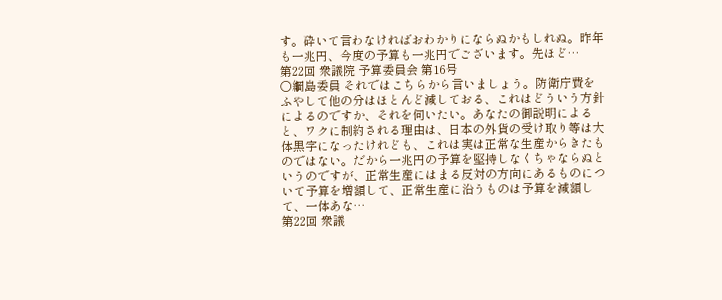す。砕いて言わなければおわかりにならぬかもしれぬ。昨年も一兆円、今度の予算も一兆円でございます。先ほど…
第22回 衆議院 予算委員会 第16号
○綱島委員 それではこちらから言いましょう。防衛庁費をふやして他の分はほとんど減しておる、これはどういう方針によるのですか、それを伺いたい。あなたの御説明によると、ワクに制約される理由は、日本の外貨の受け取り等は大体黒字になったけれども、これは実は正常な生産からきたものではない。だから一兆円の予算を堅持しなくちゃならぬというのですが、正常生産にはまる反対の方向にあるものについて予算を増額して、正常生産に沿うものは予算を減額して、一体あな…
第22回 衆議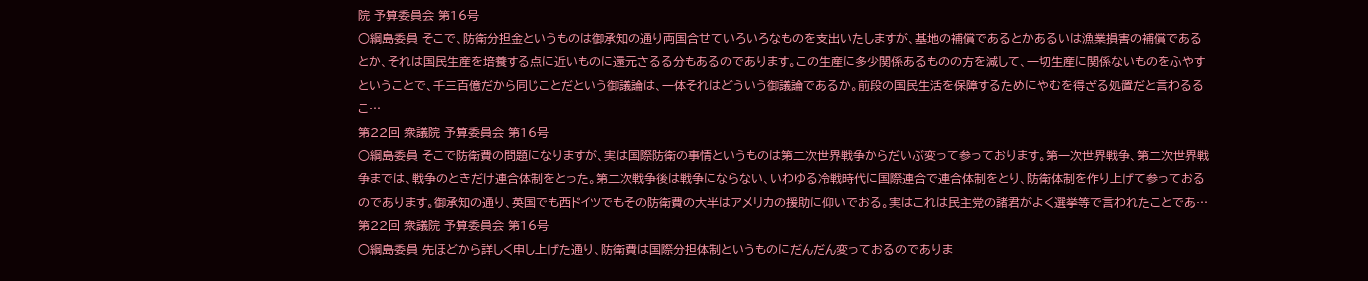院 予算委員会 第16号
○綱島委員 そこで、防衛分担金というものは御承知の通り両国合せていろいろなものを支出いたしますが、基地の補償であるとかあるいは漁業損害の補償であるとか、それは国民生産を培養する点に近いものに還元さるる分もあるのであります。この生産に多少関係あるものの方を減して、一切生産に関係ないものをふやすということで、千三百億だから同じことだという御議論は、一体それはどういう御議論であるか。前段の国民生活を保障するためにやむを得ざる処置だと言わるるこ…
第22回 衆議院 予算委員会 第16号
○綱島委員 そこで防衛費の問題になりますが、実は国際防衛の事情というものは第二次世界戦争からだいぶ変って参っております。第一次世界戦争、第二次世界戦争までは、戦争のときだけ連合体制をとった。第二次戦争後は戦争にならない、いわゆる冷戦時代に国際連合で連合体制をとり、防衛体制を作り上げて参っておるのであります。御承知の通り、英国でも西ドイツでもその防衛費の大半はアメリカの援助に仰いでおる。実はこれは民主党の諸君がよく選挙等で言われたことであ…
第22回 衆議院 予算委員会 第16号
○綱島委員 先ほどから詳しく申し上げた通り、防衛費は国際分担体制というものにだんだん変っておるのでありま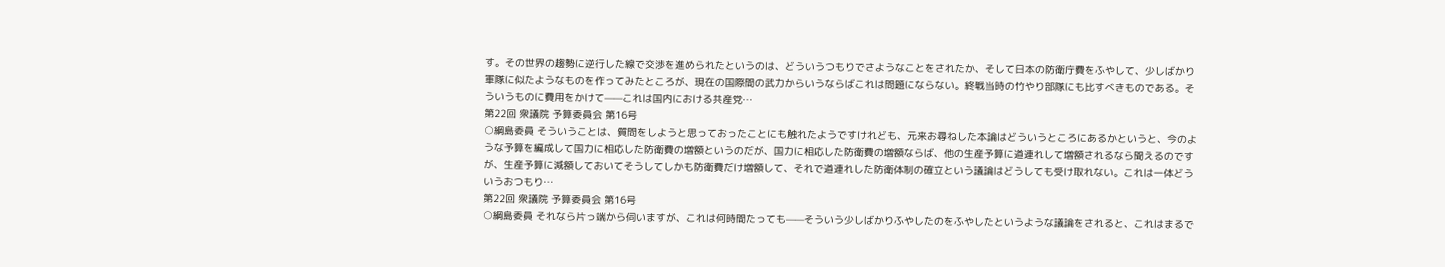す。その世界の趨勢に逆行した線で交渉を進められたというのは、どういうつもりでさようなことをされたか、そして日本の防衛庁費をふやして、少しばかり軍隊に似たようなものを作ってみたところが、現在の国際間の武力からいうならばこれは問題にならない。終戦当時の竹やり部隊にも比すべきものである。そういうものに費用をかけて——これは国内における共産党…
第22回 衆議院 予算委員会 第16号
○綱島委員 そういうことは、質問をしようと思っておったことにも触れたようですけれども、元来お尋ねした本論はどういうところにあるかというと、今のような予算を編成して国力に相応した防衛費の増額というのだが、国力に相応した防衛費の増額ならば、他の生産予算に道連れして増額されるなら聞えるのですが、生産予算に減額しておいてそうしてしかも防衛費だけ増額して、それで道連れした防衛体制の確立という議論はどうしても受け取れない。これは一体どういうおつもり…
第22回 衆議院 予算委員会 第16号
○綱島委員 それなら片っ端から伺いますが、これは何時間たっても——そういう少しばかりふやしたのをふやしたというような議論をされると、これはまるで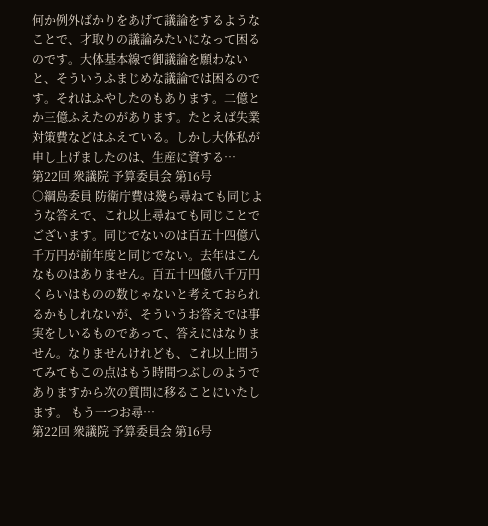何か例外ばかりをあげて議論をするようなことで、才取りの議論みたいになって困るのです。大体基本線で御議論を願わないと、そういうふまじめな議論では困るのです。それはふやしたのもあります。二億とか三億ふえたのがあります。たとえば失業対策費などはふえている。しかし大体私が申し上げましたのは、生産に資する…
第22回 衆議院 予算委員会 第16号
○綱島委員 防衛庁費は幾ら尋ねても同じような答えで、これ以上尋ねても同じことでございます。同じでないのは百五十四億八千万円が前年度と同じでない。去年はこんなものはありません。百五十四億八千万円くらいはものの数じゃないと考えておられるかもしれないが、そういうお答えでは事実をしいるものであって、答えにはなりません。なりませんけれども、これ以上問うてみてもこの点はもう時間つぶしのようでありますから次の質問に移ることにいたします。 もう一つお尋…
第22回 衆議院 予算委員会 第16号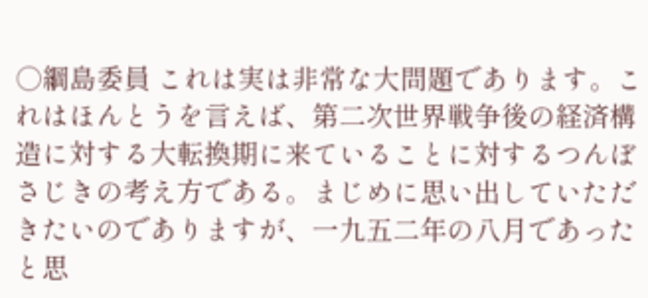○綱島委員 これは実は非常な大問題であります。これはほんとうを言えば、第二次世界戦争後の経済構造に対する大転換期に来ていることに対するつんぼさじきの考え方である。まじめに思い出していただきたいのでありますが、一九五二年の八月であったと思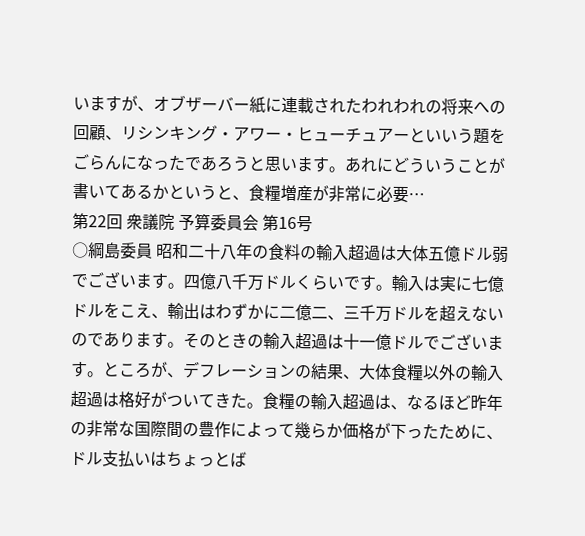いますが、オブザーバー紙に連載されたわれわれの将来への回顧、リシンキング・アワー・ヒューチュアーといいう題をごらんになったであろうと思います。あれにどういうことが書いてあるかというと、食糧増産が非常に必要…
第22回 衆議院 予算委員会 第16号
○綱島委員 昭和二十八年の食料の輸入超過は大体五億ドル弱でございます。四億八千万ドルくらいです。輸入は実に七億ドルをこえ、輸出はわずかに二億二、三千万ドルを超えないのであります。そのときの輸入超過は十一億ドルでございます。ところが、デフレーションの結果、大体食糧以外の輸入超過は格好がついてきた。食糧の輸入超過は、なるほど昨年の非常な国際間の豊作によって幾らか価格が下ったために、ドル支払いはちょっとば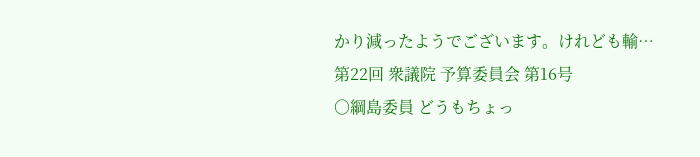かり減ったようでございます。けれども輸…
第22回 衆議院 予算委員会 第16号
○綱島委員 どうもちょっ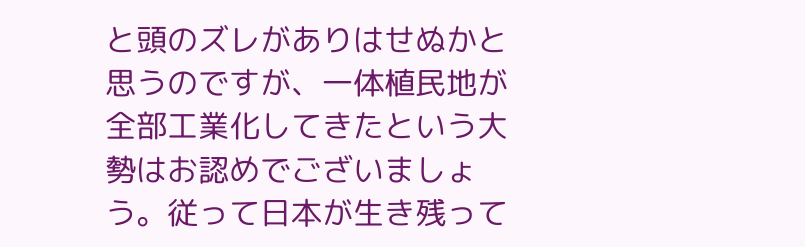と頭のズレがありはせぬかと思うのですが、一体植民地が全部工業化してきたという大勢はお認めでございましょう。従って日本が生き残って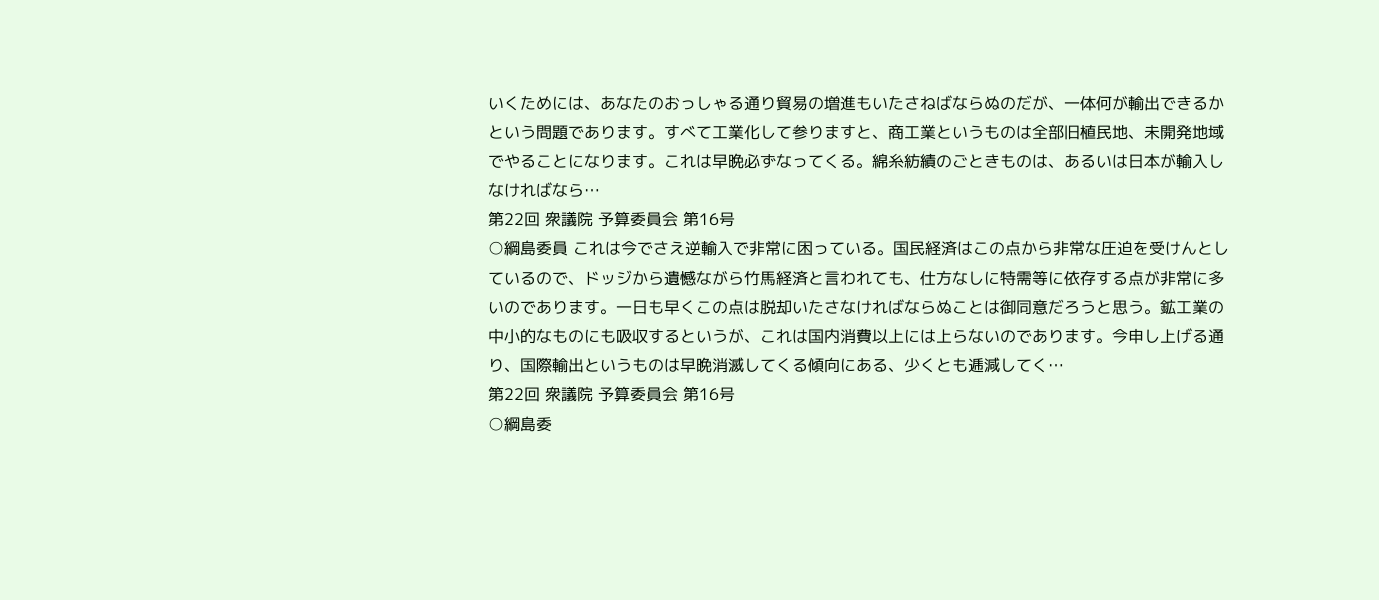いくためには、あなたのおっしゃる通り貿易の増進もいたさねばならぬのだが、一体何が輸出できるかという問題であります。すべて工業化して参りますと、商工業というものは全部旧植民地、未開発地域でやることになります。これは早晩必ずなってくる。綿糸紡績のごときものは、あるいは日本が輸入しなければなら…
第22回 衆議院 予算委員会 第16号
○綱島委員 これは今でさえ逆輸入で非常に困っている。国民経済はこの点から非常な圧迫を受けんとしているので、ドッジから遺憾ながら竹馬経済と言われても、仕方なしに特需等に依存する点が非常に多いのであります。一日も早くこの点は脱却いたさなければならぬことは御同意だろうと思う。鉱工業の中小的なものにも吸収するというが、これは国内消費以上には上らないのであります。今申し上げる通り、国際輸出というものは早晩消滅してくる傾向にある、少くとも逓減してく…
第22回 衆議院 予算委員会 第16号
○綱島委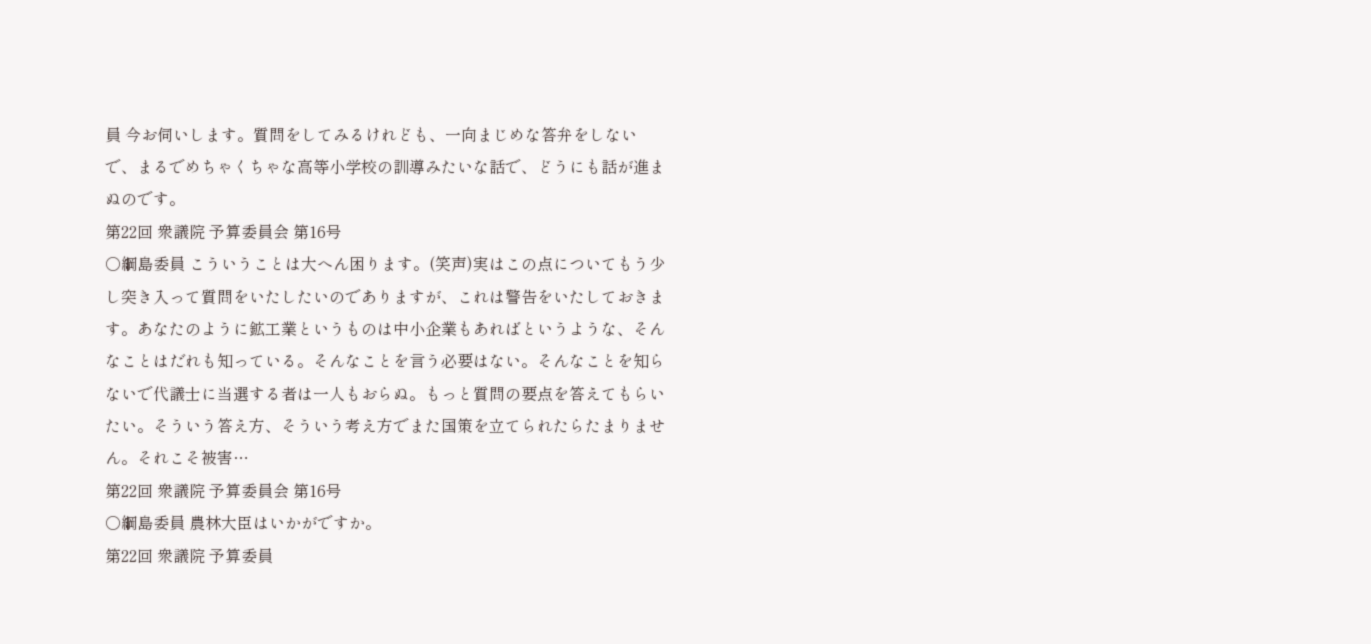員 今お伺いします。質問をしてみるけれども、一向まじめな答弁をしないで、まるでめちゃくちゃな高等小学校の訓導みたいな話で、どうにも話が進まぬのです。
第22回 衆議院 予算委員会 第16号
○綱島委員 こういうことは大へん困ります。(笑声)実はこの点についてもう少し突き入って質問をいたしたいのでありますが、これは警告をいたしておきます。あなたのように鉱工業というものは中小企業もあればというような、そんなことはだれも知っている。そんなことを言う必要はない。そんなことを知らないで代議士に当選する者は一人もおらぬ。もっと質問の要点を答えてもらいたい。そういう答え方、そういう考え方でまた国策を立てられたらたまりません。それこそ被害…
第22回 衆議院 予算委員会 第16号
○綱島委員 農林大臣はいかがですか。
第22回 衆議院 予算委員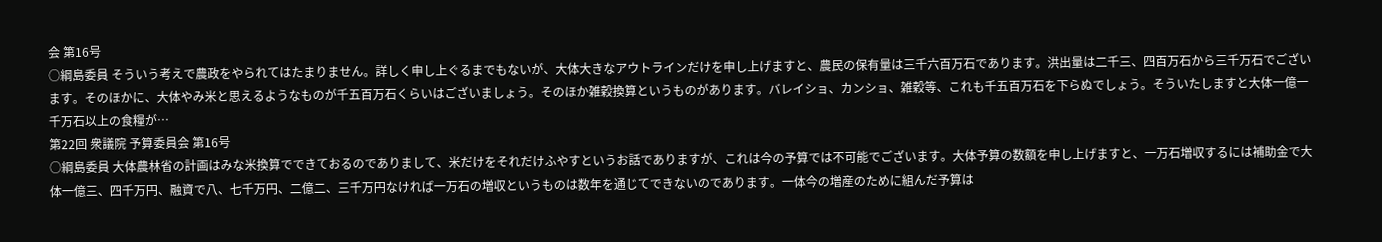会 第16号
○綱島委員 そういう考えで農政をやられてはたまりません。詳しく申し上ぐるまでもないが、大体大きなアウトラインだけを申し上げますと、農民の保有量は三千六百万石であります。洪出量は二千三、四百万石から三千万石でございます。そのほかに、大体やみ米と思えるようなものが千五百万石くらいはございましょう。そのほか雑穀換算というものがあります。バレイショ、カンショ、雑穀等、これも千五百万石を下らぬでしょう。そういたしますと大体一億一千万石以上の食糧が…
第22回 衆議院 予算委員会 第16号
○綱島委員 大体農林省の計画はみな米換算でできておるのでありまして、米だけをそれだけふやすというお話でありますが、これは今の予算では不可能でございます。大体予算の数額を申し上げますと、一万石増収するには補助金で大体一億三、四千万円、融資で八、七千万円、二億二、三千万円なければ一万石の増収というものは数年を通じてできないのであります。一体今の増産のために組んだ予算は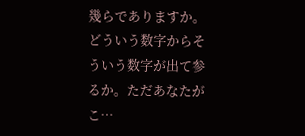幾らでありますか。どういう数字からそういう数字が出て参るか。ただあなたがこ…